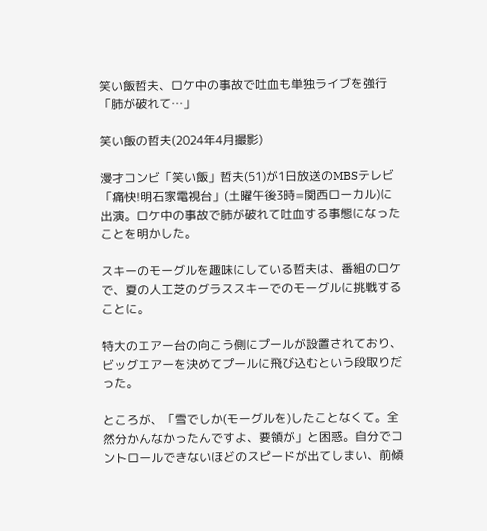笑い飯哲夫、ロケ中の事故で吐血も単独ライブを強行「肺が破れて…」

笑い飯の哲夫(2024年4月撮影)

漫才コンビ「笑い飯」哲夫(51)が1日放送のMBSテレビ「痛快!明石家電視台」(土曜午後3時=関西ローカル)に出演。ロケ中の事故で肺が破れて吐血する事態になったことを明かした。

スキーのモーグルを趣味にしている哲夫は、番組のロケで、夏の人工芝のグラススキーでのモーグルに挑戦することに。

特大のエアー台の向こう側にプールが設置されており、ビッグエアーを決めてプールに飛び込むという段取りだった。

ところが、「雪でしか(モーグルを)したことなくて。全然分かんなかったんですよ、要領が」と困惑。自分でコントロールできないほどのスピードが出てしまい、前傾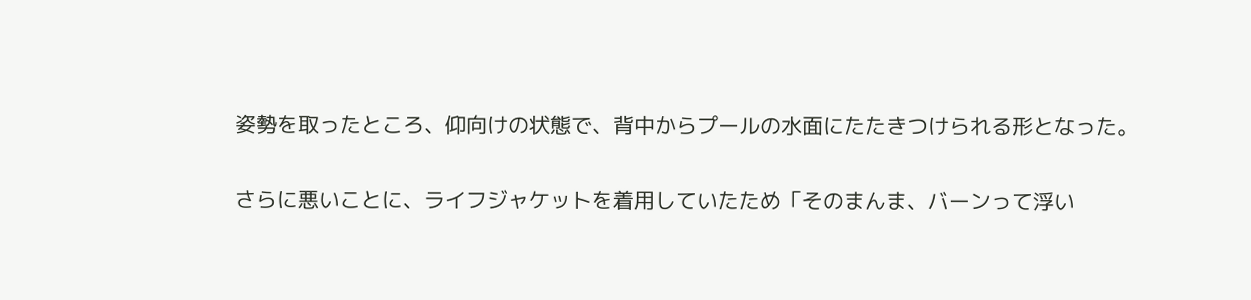姿勢を取ったところ、仰向けの状態で、背中からプールの水面にたたきつけられる形となった。

さらに悪いことに、ライフジャケットを着用していたため「そのまんま、バーンって浮い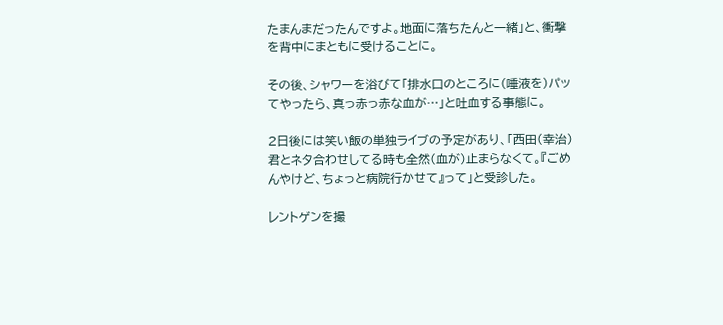たまんまだったんですよ。地面に落ちたんと一緒」と、衝撃を背中にまともに受けることに。

その後、シャワーを浴びて「排水口のところに(唾液を)パッてやったら、真っ赤っ赤な血が…」と吐血する事態に。

2日後には笑い飯の単独ライブの予定があり、「西田(幸治)君とネタ合わせしてる時も全然(血が)止まらなくて。『ごめんやけど、ちょっと病院行かせて』って」と受診した。

レントゲンを撮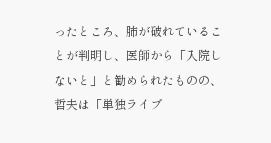ったところ、肺が破れていることが判明し、医師から「入院しないと」と勧められたものの、哲夫は「単独ライブ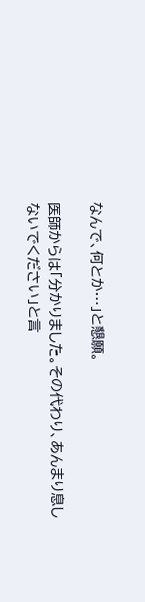なんで、何とか…」と懇願。

医師からは「分かりました。その代わり、あんまり息しないでください」と言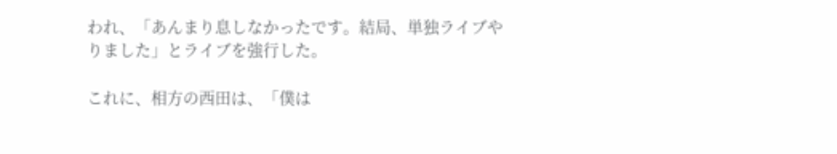われ、「あんまり息しなかったです。結局、単独ライブやりました」とライブを強行した。

これに、相方の西田は、「僕は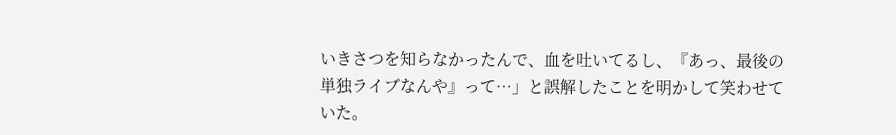いきさつを知らなかったんで、血を吐いてるし、『あっ、最後の単独ライブなんや』って…」と誤解したことを明かして笑わせていた。